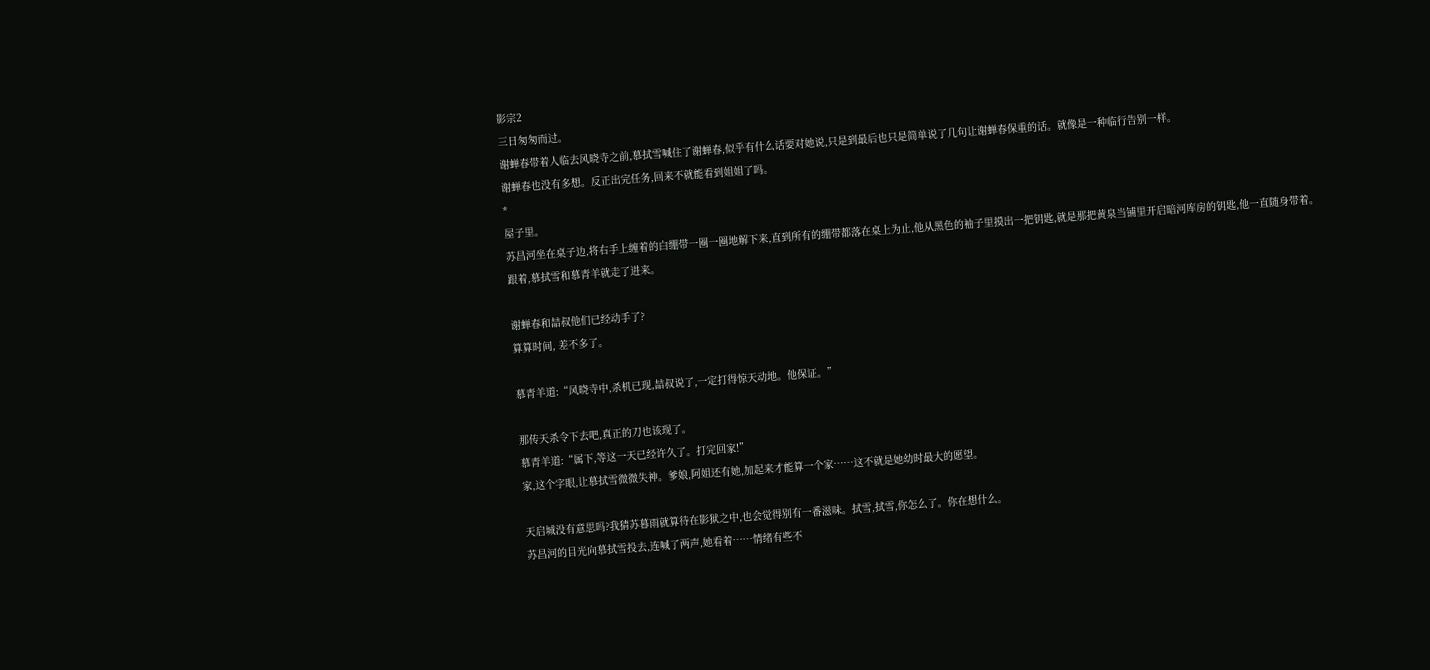影宗2
三日匆匆而过。
谢蝉春带着人临去风晓寺之前,慕拭雪喊住了谢蝉春,似乎有什么话要对她说,只是到最后也只是简单说了几句让谢蝉春保重的话。就像是一种临行告别一样。
谢蝉春也没有多想。反正出完任务,回来不就能看到姐姐了吗。
*
屋子里。
苏昌河坐在桌子边,将右手上缠着的白绷带一圈一圈地解下来,直到所有的绷带都落在桌上为止,他从黑色的袖子里摸出一把钥匙,就是那把黄泉当铺里开启暗河库房的钥匙,他一直随身带着。
跟着,慕拭雪和慕青羊就走了进来。

谢蝉春和喆叔他们已经动手了?
算算时间, 差不多了。

慕青羊道:“风晓寺中,杀机已现,喆叔说了,一定打得惊天动地。他保证。”

那传天杀令下去吧,真正的刀也该现了。
慕青羊道:“属下,等这一天已经许久了。打完回家!”
家,这个字眼,让慕拭雪微微失神。爹娘,阿姐还有她,加起来才能算一个家……这不就是她幼时最大的愿望。

天启城没有意思吗?我猜苏暮雨就算待在影狱之中,也会觉得别有一番滋味。拭雪,拭雪,你怎么了。你在想什么。
苏昌河的目光向慕拭雪投去,连喊了两声,她看着……情绪有些不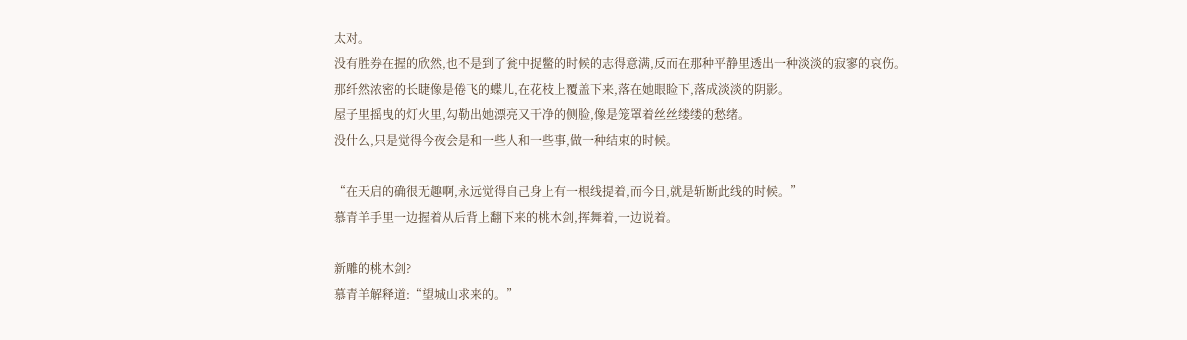太对。
没有胜券在握的欣然,也不是到了瓮中捉鳖的时候的志得意满,反而在那种平静里透出一种淡淡的寂寥的哀伤。
那纤然浓密的长睫像是倦飞的蝶儿,在花枝上覆盖下来,落在她眼睑下,落成淡淡的阴影。
屋子里摇曳的灯火里,勾勒出她漂亮又干净的侧脸,像是笼罩着丝丝缕缕的愁绪。
没什么,只是觉得今夜会是和一些人和一些事,做一种结束的时候。

“在天启的确很无趣啊,永远觉得自己身上有一根线提着,而今日,就是斩断此线的时候。”
慕青羊手里一边握着从后背上翻下来的桃木剑,挥舞着,一边说着。

新雕的桃木剑?
慕青羊解释道:“望城山求来的。”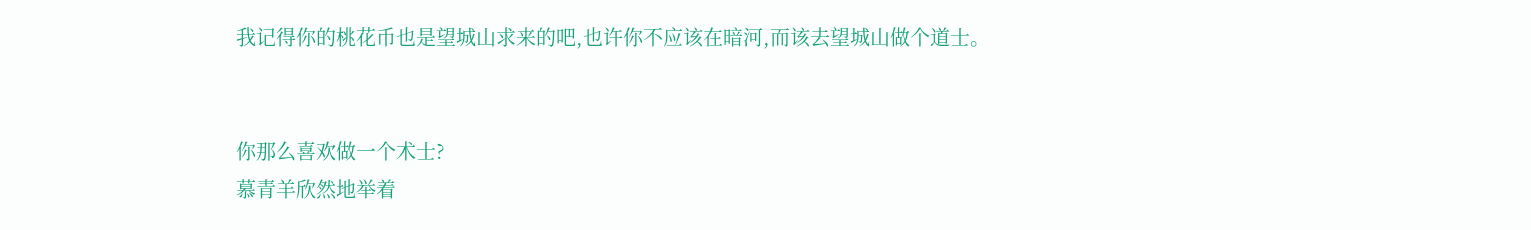我记得你的桃花币也是望城山求来的吧,也许你不应该在暗河,而该去望城山做个道士。


你那么喜欢做一个术士?
慕青羊欣然地举着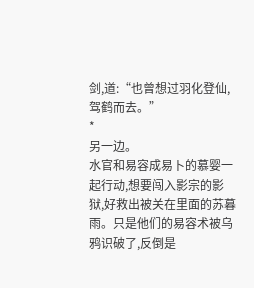剑,道:“也曾想过羽化登仙,驾鹤而去。”
*
另一边。
水官和易容成易卜的慕婴一起行动,想要闯入影宗的影狱,好救出被关在里面的苏暮雨。只是他们的易容术被乌鸦识破了,反倒是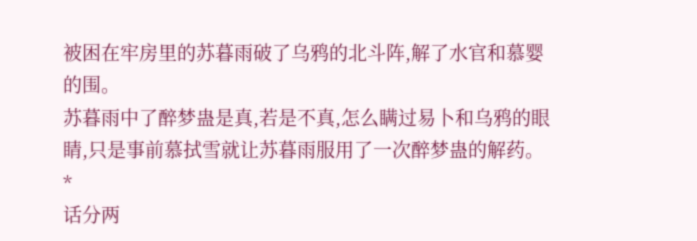被困在牢房里的苏暮雨破了乌鸦的北斗阵,解了水官和慕婴的围。
苏暮雨中了醉梦蛊是真,若是不真,怎么瞒过易卜和乌鸦的眼睛,只是事前慕拭雪就让苏暮雨服用了一次醉梦蛊的解药。
*
话分两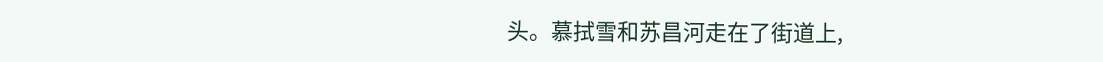头。慕拭雪和苏昌河走在了街道上,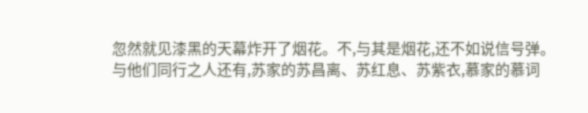忽然就见漆黑的天幕炸开了烟花。不,与其是烟花,还不如说信号弹。
与他们同行之人还有,苏家的苏昌离、苏红息、苏紫衣,慕家的慕词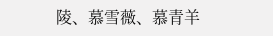陵、慕雪薇、慕青羊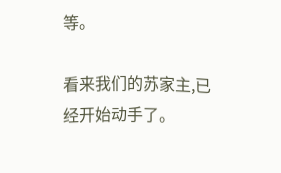等。

看来我们的苏家主,已经开始动手了。